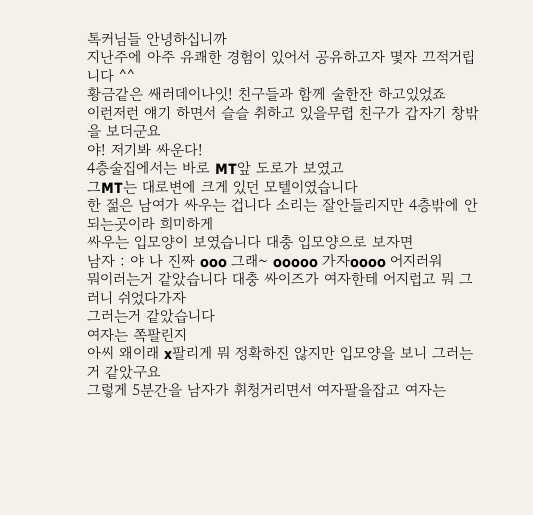톡커님들 안녕하십니까
지난주에 아주 유쾌한 경험이 있어서 공유하고자 몇자 끄적거립니다 ^^
황금같은 쌔러데이나잇! 친구들과 함께 술한잔 하고있었죠
이런저런 얘기 하면서 슬슬 취하고 있을무렵 친구가 갑자기 창밖을 보더군요
야! 저기봐 싸운다!
4층술집에서는 바로 MT앞 도로가 보였고
그MT는 대로변에 크게 있던 모텔이였습니다
한 젊은 남여가 싸우는 겁니다 소리는 잘안들리지만 4층밖에 안되는곳이라 희미하게
싸우는 입모양이 보였습니다 대충 입모양으로 보자면
남자 : 야 나 진짜 ooo 그래~ ooooo 가자oooo 어지러워
뭐이러는거 같았습니다 대충 싸이즈가 여자한테 어지럽고 뭐 그러니 쉬었다가자
그러는거 같았습니다
여자는 쪽팔린지
아씨 왜이래 x팔리게 뭐 정확하진 않지만 입모양을 보니 그러는거 같았구요
그렇게 5분간을 남자가 휘청거리면서 여자팔을잡고 여자는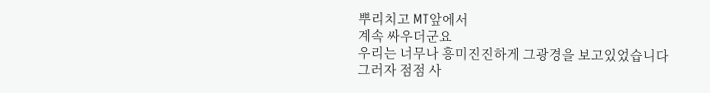뿌리치고 MT앞에서
계속 싸우더군요
우리는 너무나 흥미진진하게 그광경을 보고있었습니다
그러자 점점 사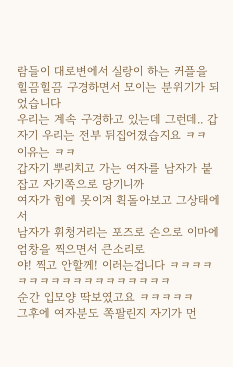람들이 대로변에서 실랑이 하는 커플을
힐끔힐끔 구경하면서 모이는 분위기가 되었습니다
우리는 계속 구경하고 있는데 그런데.. 갑자기 우리는 전부 뒤집어졌습지요 ㅋㅋ
이유는 ㅋㅋ
갑자기 뿌리치고 가는 여자를 남자가 붙잡고 자기쪽으로 당기니까
여자가 힘에 못이겨 휙돌아보고 그상태에서
남자가 휘청거리는 포즈로 손으로 이마에 엄창을 찍으면서 큰소리로
야! 찍고 안할께! 이러는겁니다 ㅋㅋㅋㅋㅋㅋㅋㅋㅋㅋㅋㅋㅋㅋㅋㅋㅋㅋ
순간 입모양 딱보였고요 ㅋㅋㅋㅋㅋ
그후에 여자분도 쪽팔린지 자기가 먼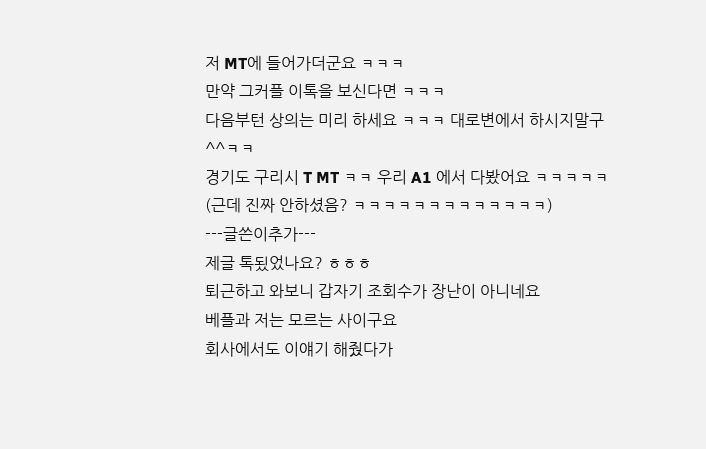저 MT에 들어가더군요 ㅋㅋㅋ
만약 그커플 이톡을 보신다면 ㅋㅋㅋ
다음부턴 상의는 미리 하세요 ㅋㅋㅋ 대로변에서 하시지말구 ^^ㅋㅋ
경기도 구리시 T MT ㅋㅋ 우리 A1 에서 다봤어요 ㅋㅋㅋㅋㅋ
(근데 진짜 안하셨음? ㅋㅋㅋㅋㅋㅋㅋㅋㅋㅋㅋㅋㅋ)
---글쓴이추가---
제글 톡됬었나요? ㅎㅎㅎ
퇴근하고 와보니 갑자기 조회수가 장난이 아니네요
베플과 저는 모르는 사이구요
회사에서도 이얘기 해줬다가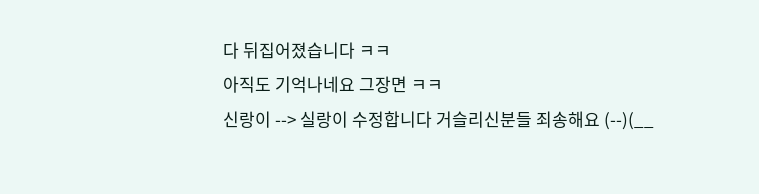다 뒤집어졌습니다 ㅋㅋ
아직도 기억나네요 그장면 ㅋㅋ
신랑이 --> 실랑이 수정합니다 거슬리신분들 죄송해요 (--)(__